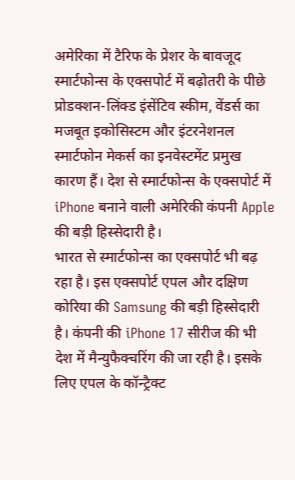अमेरिका में टैरिफ के प्रेशर के बावजूद स्मार्टफोन्स के एक्सपोर्ट में बढ़ोतरी के पीछे प्रोडक्शन-लिंक्ड इंसेंटिव स्कीम, वेंडर्स का मजबूत इकोसिस्टम और इंटरनेशनल स्मार्टफोन मेकर्स का इनवेस्टमेंट प्रमुख कारण हैं। देश से स्मार्टफोन्स के एक्सपोर्ट में iPhone बनाने वाली अमेरिकी कंपनी Apple की बड़ी हिस्सेदारी है।
भारत से स्मार्टफोन्स का एक्सपोर्ट भी बढ़ रहा है। इस एक्सपोर्ट एपल और दक्षिण कोरिया की Samsung की बड़ी हिस्सेदारी है। कंपनी की iPhone 17 सीरीज की भी देश में मैन्युफैक्चरिंग की जा रही है। इसके लिए एपल के कॉन्ट्रैक्ट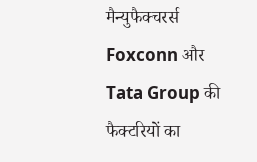मैन्युफैक्चरर्स Foxconn और Tata Group की फैक्टरियों का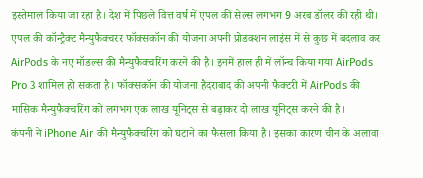इस्तेमाल किया जा रहा है। देश में पिछले वित्त वर्ष में एपल की सेल्स लगभग 9 अरब डॉलर की रही थी।
एपल की कॉन्ट्रैक्ट मैन्युफैक्चरर फॉक्सकॉन की योजना अपनी प्रोडक्शन लाइंस में से कुछ में बदलाव कर AirPods के नए मॉडल्स की मैन्युफैक्चरिंग करने की है। इनमें हाल ही में लॉन्च किया गया AirPods Pro 3 शामिल हो सकता है। फॉक्सकॉन की योजना हैदराबाद की अपनी फैक्टरी में AirPods की मासिक मैन्युफैक्चरिंग को लगभग एक लाख यूनिट्स से बढ़ाकर दो लाख यूनिट्स करने की है।
कंपनी ने iPhone Air की मैन्युफैक्चरिंग को घटाने का फैसला किया है। इसका कारण चीन के अलावा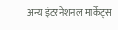अन्य इंटरनेशनल मार्केट्स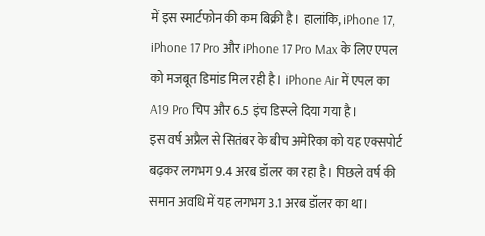में इस स्मार्टफोन की कम बिक्री है। हालांकि, iPhone 17, iPhone 17 Pro और iPhone 17 Pro Max के लिए एपल को मजबूत डिमांड मिल रही है। iPhone Air में एपल का A19 Pro चिप और 6.5 इंच डिस्प्ले दिया गया है।
इस वर्ष अप्रैल से सितंबर के बीच अमेरिका को यह एक्सपोर्ट बढ़कर लगभग 9.4 अरब डॉलर का रहा है। पिछले वर्ष की समान अवधि में यह लगभग 3.1 अरब डॉलर का था।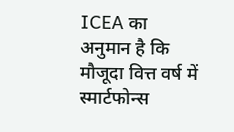ICEA का अनुमान है कि मौजूदा वित्त वर्ष में स्मार्टफोन्स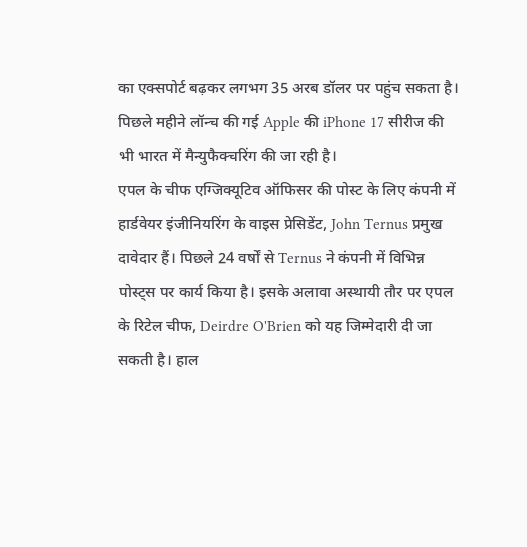का एक्सपोर्ट बढ़कर लगभग 35 अरब डॉलर पर पहुंच सकता है। पिछले महीने लॉन्च की गई Apple की iPhone 17 सीरीज की भी भारत में मैन्युफैक्चरिंग की जा रही है।
एपल के चीफ एग्जिक्यूटिव ऑफिसर की पोस्ट के लिए कंपनी में हार्डवेयर इंजीनियरिंग के वाइस प्रेसिडेंट, John Ternus प्रमुख दावेदार हैं। पिछले 24 वर्षों से Ternus ने कंपनी में विभिन्न पोस्ट्स पर कार्य किया है। इसके अलावा अस्थायी तौर पर एपल के रिटेल चीफ, Deirdre O'Brien को यह जिम्मेदारी दी जा सकती है। हाल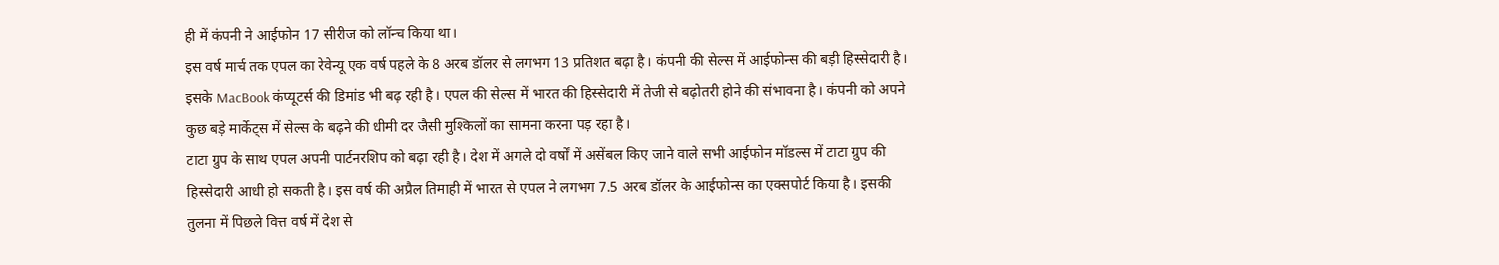ही में कंपनी ने आईफोन 17 सीरीज को लॉन्च किया था।
इस वर्ष मार्च तक एपल का रेवेन्यू एक वर्ष पहले के 8 अरब डॉलर से लगभग 13 प्रतिशत बढ़ा है। कंपनी की सेल्स में आईफोन्स की बड़ी हिस्सेदारी है। इसके MacBook कंप्यूटर्स की डिमांड भी बढ़ रही है। एपल की सेल्स में भारत की हिस्सेदारी में तेजी से बढ़ोतरी होने की संभावना है। कंपनी को अपने कुछ बड़े मार्केट्स में सेल्स के बढ़ने की धीमी दर जैसी मुश्किलों का सामना करना पड़ रहा है।
टाटा ग्रुप के साथ एपल अपनी पार्टनरशिप को बढ़ा रही है। देश में अगले दो वर्षों में असेंबल किए जाने वाले सभी आईफोन मॉडल्स में टाटा ग्रुप की हिस्सेदारी आधी हो सकती है। इस वर्ष की अप्रैल तिमाही में भारत से एपल ने लगभग 7.5 अरब डॉलर के आईफोन्स का एक्सपोर्ट किया है। इसकी तुलना में पिछले वित्त वर्ष में देश से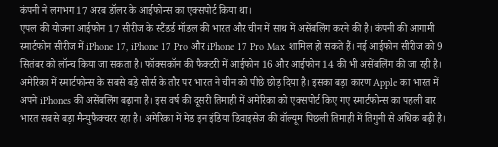कंपनी ने लगभग 17 अरब डॉलर के आईफोन्स का एक्सपोर्ट किया था।
एपल की योजना आईफोन 17 सीरीज के स्टैंडर्ड मॉडल की भारत और चीन में साथ में असेंबलिंग करने की है। कंपनी की आगामी स्मार्टफोन सीरीज में iPhone 17, iPhone 17 Pro और iPhone 17 Pro Max शामिल हो सकते हैं। नई आईफोन सीरीज को 9 सितंबर को लॉन्च किया जा सकता है। फॉक्सकॉन की फैक्टरी में आईफोन 16 और आईफोन 14 की भी असेंबलिंग की जा रही है।
अमेरिका में स्मार्टफोन्स के सबसे बड़े सोर्स के तौर पर भारत ने चीन को पीछे छोड़ दिया है। इसका बड़ा कारण Apple का भारत में अपने iPhones की असेंबलिंग बढ़ाना है। इस वर्ष की दूसरी तिमाही में अमेरिका को एक्सपोर्ट किए गए स्मार्टफोन्स का पहली बार भारत सबसे बड़ा मैन्युफैक्चरर रहा है। अमेरिका में मेड इन इंडिया डिवाइसेज की वॉल्यूम पिछली तिमाही में तिगुनी से अधिक बढ़ी है।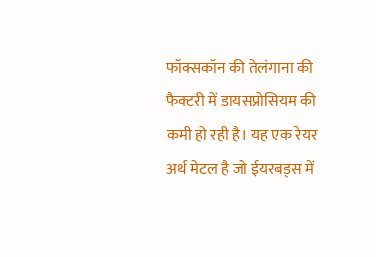फॉक्सकॉन की तेलंगाना की फैक्टरी में डायसप्रोसियम की कमी हो रही है। यह एक रेयर अर्थ मेटल है जो ईयरबड्स में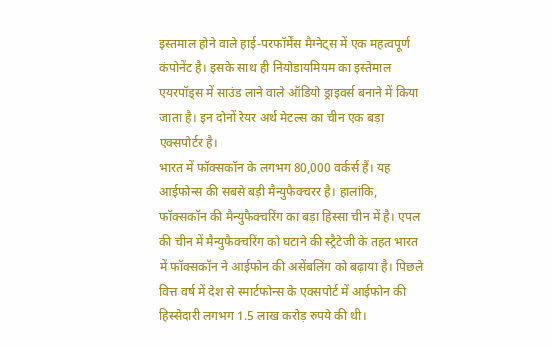इस्तमाल होने वाले हाई-परफॉर्मेंस मैग्नेट्स में एक महत्वपूर्ण कंपोनेंट है। इसके साथ ही नियोडायमियम का इस्तेमाल एयरपॉड्स में साउंड लाने वाले ऑडियो ड्राइवर्स बनाने में किया जाता है। इन दोनों रेयर अर्थ मेटल्स का चीन एक बड़ा एक्सपोर्टर है।
भारत में फॉक्सकॉन के लगभग 80,000 वर्कर्स हैं। यह आईफोन्स की सबसे बड़ी मैन्युफैक्चरर है। हालांकि, फॉक्सकॉन की मैन्युफैक्चरिंग का बड़ा हिस्सा चीन में है। एपल की चीन में मैन्युफैक्चरिंग को घटाने की स्ट्रैटेजी के तहत भारत में फॉक्सकॉन ने आईफोन की असेंबलिंग को बढ़ाया है। पिछले वित्त वर्ष में देश से स्मार्टफोन्स के एक्सपोर्ट में आईफोन की हिस्सेदारी लगभग 1.5 लाख करोड़ रुपये की थी।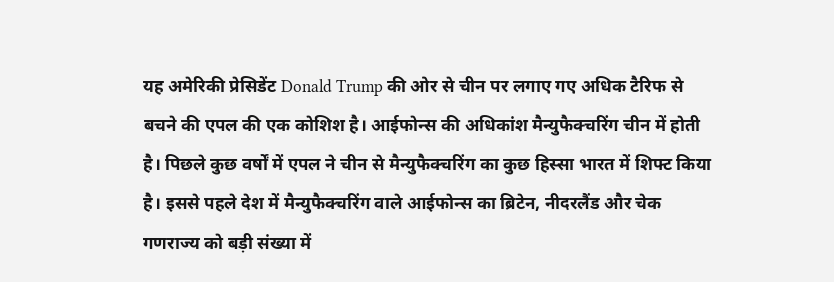यह अमेरिकी प्रेसिडेंट Donald Trump की ओर से चीन पर लगाए गए अधिक टैरिफ से बचने की एपल की एक कोशिश है। आईफोन्स की अधिकांश मैन्युफैक्चरिंग चीन में होती है। पिछले कुछ वर्षों में एपल ने चीन से मैन्युफैक्चरिंग का कुछ हिस्सा भारत में शिफ्ट किया है। इससे पहले देश में मैन्युफैक्चरिंग वाले आईफोन्स का ब्रिटेन, नीदरलैंड और चेक गणराज्य को बड़ी संख्या में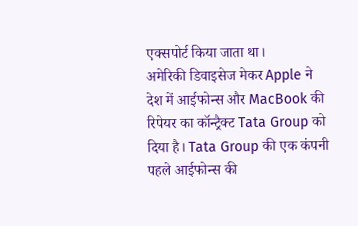एक्सपोर्ट किया जाता था।
अमेरिकी डिवाइसेज मेकर Apple ने देश में आईफोन्स और MacBook की रिपेयर का कॉन्ट्रैक्ट Tata Group को दिया है। Tata Group की एक कंपनी पहले आईफोन्स की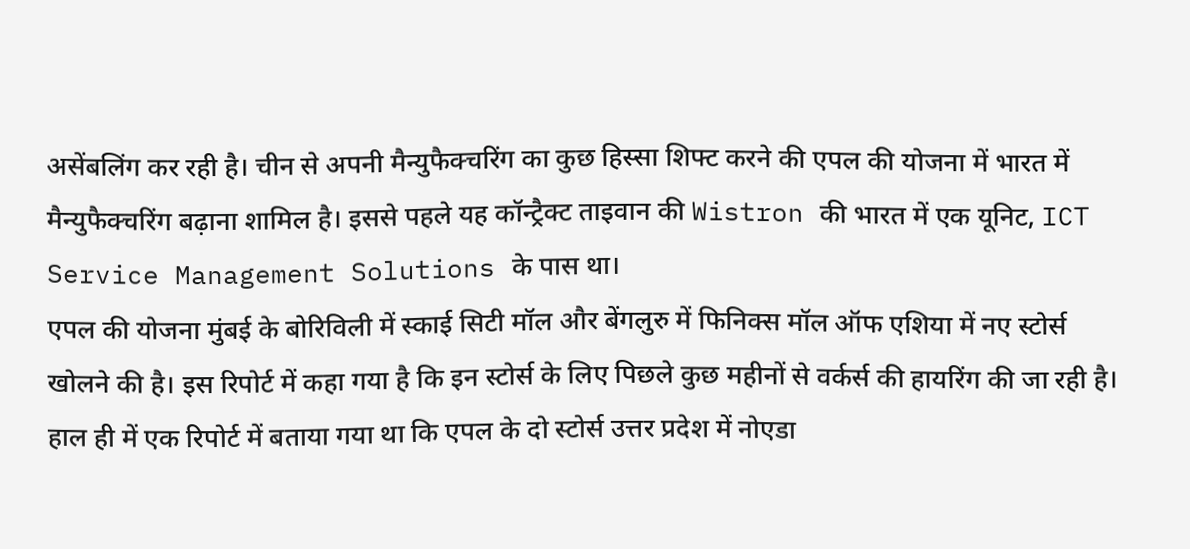असेंबलिंग कर रही है। चीन से अपनी मैन्युफैक्चरिंग का कुछ हिस्सा शिफ्ट करने की एपल की योजना में भारत में मैन्युफैक्चरिंग बढ़ाना शामिल है। इससे पहले यह कॉन्ट्रैक्ट ताइवान की Wistron की भारत में एक यूनिट, ICT Service Management Solutions के पास था।
एपल की योजना मुंबई के बोरिविली में स्काई सिटी मॉल और बेंगलुरु में फिनिक्स मॉल ऑफ एशिया में नए स्टोर्स खोलने की है। इस रिपोर्ट में कहा गया है कि इन स्टोर्स के लिए पिछले कुछ महीनों से वर्कर्स की हायरिंग की जा रही है। हाल ही में एक रिपोर्ट में बताया गया था कि एपल के दो स्टोर्स उत्तर प्रदेश में नोएडा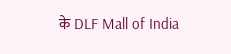के DLF Mall of India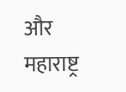और महाराष्ट्र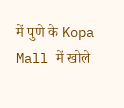में पुणे के Kopa Mall में खोले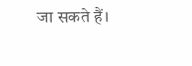जा सकते हैं।